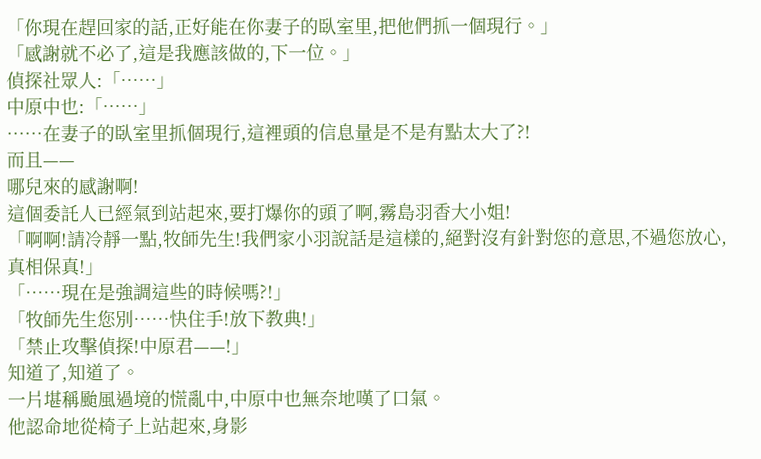「你現在趕回家的話,正好能在你妻子的臥室里,把他們抓一個現行。」
「感謝就不必了,這是我應該做的,下一位。」
偵探社眾人:「……」
中原中也:「……」
……在妻子的臥室里抓個現行,這裡頭的信息量是不是有點太大了?!
而且——
哪兒來的感謝啊!
這個委託人已經氣到站起來,要打爆你的頭了啊,霧島羽香大小姐!
「啊啊!請冷靜一點,牧師先生!我們家小羽說話是這樣的,絕對沒有針對您的意思,不過您放心,真相保真!」
「……現在是強調這些的時候嗎?!」
「牧師先生您別……快住手!放下教典!」
「禁止攻擊偵探!中原君——!」
知道了,知道了。
一片堪稱颱風過境的慌亂中,中原中也無奈地嘆了口氣。
他認命地從椅子上站起來,身影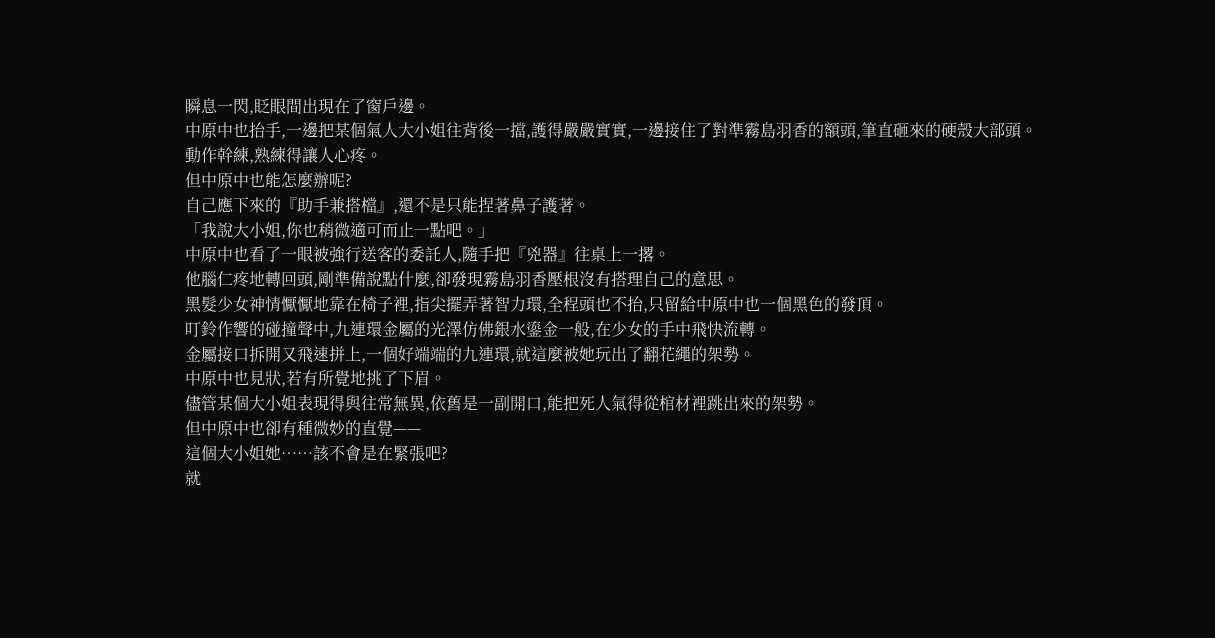瞬息一閃,眨眼間出現在了窗戶邊。
中原中也抬手,一邊把某個氣人大小姐往背後一擋,護得嚴嚴實實,一邊接住了對準霧島羽香的額頭,筆直砸來的硬殼大部頭。
動作幹練,熟練得讓人心疼。
但中原中也能怎麼辦呢?
自己應下來的『助手兼搭檔』,還不是只能捏著鼻子護著。
「我說大小姐,你也稍微適可而止一點吧。」
中原中也看了一眼被強行送客的委託人,隨手把『兇器』往桌上一撂。
他腦仁疼地轉回頭,剛準備說點什麼,卻發現霧島羽香壓根沒有搭理自己的意思。
黑髮少女神情懨懨地靠在椅子裡,指尖擺弄著智力環,全程頭也不抬,只留給中原中也一個黑色的發頂。
叮鈴作響的碰撞聲中,九連環金屬的光澤仿佛銀水鎏金一般,在少女的手中飛快流轉。
金屬接口拆開又飛速拼上,一個好端端的九連環,就這麼被她玩出了翻花繩的架勢。
中原中也見狀,若有所覺地挑了下眉。
儘管某個大小姐表現得與往常無異,依舊是一副開口,能把死人氣得從棺材裡跳出來的架勢。
但中原中也卻有種微妙的直覺——
這個大小姐她……該不會是在緊張吧?
就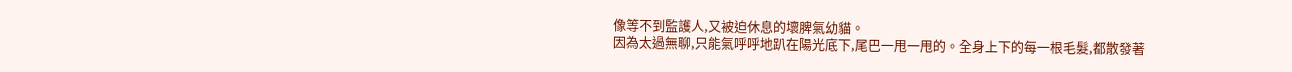像等不到監護人,又被迫休息的壞脾氣幼貓。
因為太過無聊,只能氣呼呼地趴在陽光底下,尾巴一甩一甩的。全身上下的每一根毛髮,都散發著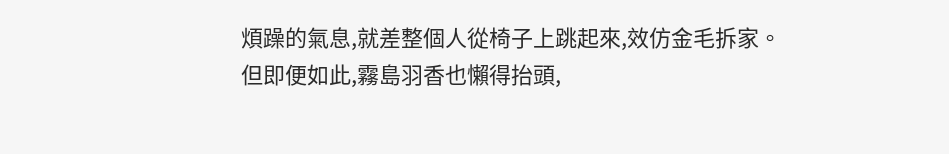煩躁的氣息,就差整個人從椅子上跳起來,效仿金毛拆家。
但即便如此,霧島羽香也懶得抬頭,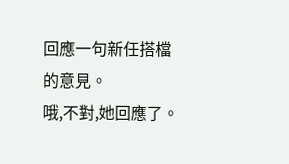回應一句新任搭檔的意見。
哦,不對,她回應了。